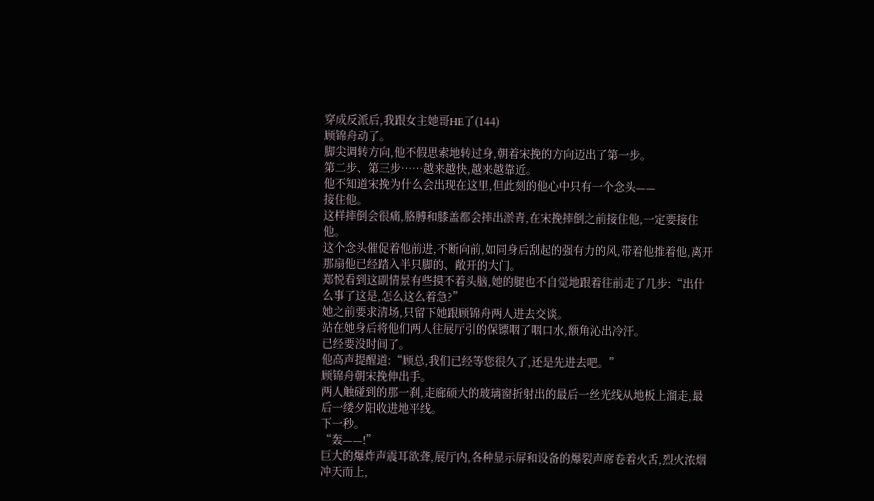穿成反派后,我跟女主她哥HE了(144)
顾锦舟动了。
脚尖调转方向,他不假思索地转过身,朝着宋挽的方向迈出了第一步。
第二步、第三步……越来越快,越来越靠近。
他不知道宋挽为什么会出现在这里,但此刻的他心中只有一个念头——
接住他。
这样摔倒会很痛,胳膊和膝盖都会摔出淤青,在宋挽摔倒之前接住他,一定要接住他。
这个念头催促着他前进,不断向前,如同身后刮起的强有力的风,带着他推着他,离开那扇他已经踏入半只脚的、敞开的大门。
郑悦看到这副情景有些摸不着头脑,她的腿也不自觉地跟着往前走了几步:“出什么事了这是,怎么这么着急?”
她之前要求清场,只留下她跟顾锦舟两人进去交谈。
站在她身后将他们两人往展厅引的保镖咽了咽口水,额角沁出冷汗。
已经要没时间了。
他高声提醒道:“顾总,我们已经等您很久了,还是先进去吧。”
顾锦舟朝宋挽伸出手。
两人触碰到的那一刹,走廊硕大的玻璃窗折射出的最后一丝光线从地板上溜走,最后一缕夕阳收进地平线。
下一秒。
“轰——!”
巨大的爆炸声震耳欲聋,展厅内,各种显示屏和设备的爆裂声席卷着火舌,烈火浓烟冲天而上,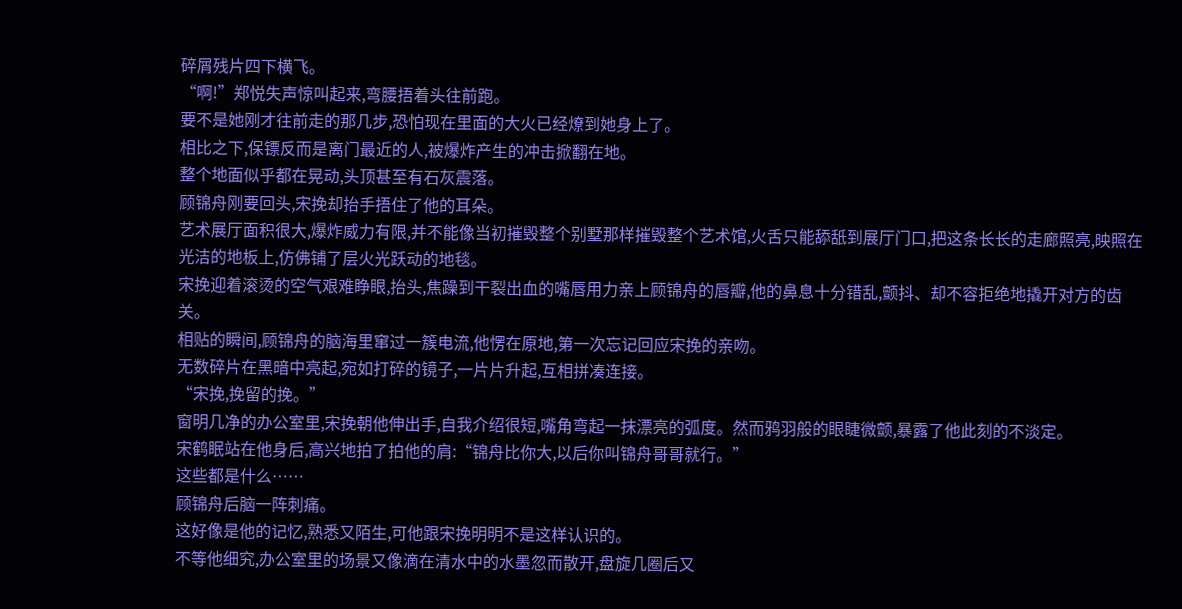碎屑残片四下横飞。
“啊!”郑悦失声惊叫起来,弯腰捂着头往前跑。
要不是她刚才往前走的那几步,恐怕现在里面的大火已经燎到她身上了。
相比之下,保镖反而是离门最近的人,被爆炸产生的冲击掀翻在地。
整个地面似乎都在晃动,头顶甚至有石灰震落。
顾锦舟刚要回头,宋挽却抬手捂住了他的耳朵。
艺术展厅面积很大,爆炸威力有限,并不能像当初摧毁整个别墅那样摧毁整个艺术馆,火舌只能舔舐到展厅门口,把这条长长的走廊照亮,映照在光洁的地板上,仿佛铺了层火光跃动的地毯。
宋挽迎着滚烫的空气艰难睁眼,抬头,焦躁到干裂出血的嘴唇用力亲上顾锦舟的唇瓣,他的鼻息十分错乱,颤抖、却不容拒绝地撬开对方的齿关。
相贴的瞬间,顾锦舟的脑海里窜过一簇电流,他愣在原地,第一次忘记回应宋挽的亲吻。
无数碎片在黑暗中亮起,宛如打碎的镜子,一片片升起,互相拼凑连接。
“宋挽,挽留的挽。”
窗明几净的办公室里,宋挽朝他伸出手,自我介绍很短,嘴角弯起一抹漂亮的弧度。然而鸦羽般的眼睫微颤,暴露了他此刻的不淡定。
宋鹤眠站在他身后,高兴地拍了拍他的肩:“锦舟比你大,以后你叫锦舟哥哥就行。”
这些都是什么……
顾锦舟后脑一阵刺痛。
这好像是他的记忆,熟悉又陌生,可他跟宋挽明明不是这样认识的。
不等他细究,办公室里的场景又像滴在清水中的水墨忽而散开,盘旋几圈后又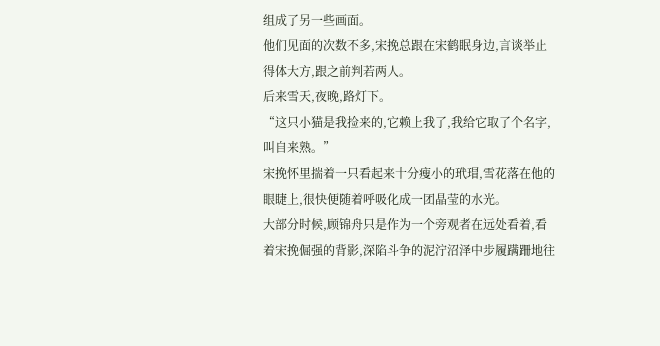组成了另一些画面。
他们见面的次数不多,宋挽总跟在宋鹤眠身边,言谈举止得体大方,跟之前判若两人。
后来雪天,夜晚,路灯下。
“这只小猫是我捡来的,它赖上我了,我给它取了个名字,叫自来熟。”
宋挽怀里揣着一只看起来十分瘦小的玳瑁,雪花落在他的眼睫上,很快便随着呼吸化成一团晶莹的水光。
大部分时候,顾锦舟只是作为一个旁观者在远处看着,看着宋挽倔强的背影,深陷斗争的泥泞沼泽中步履蹒跚地往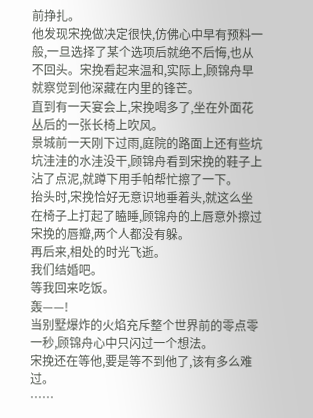前挣扎。
他发现宋挽做决定很快,仿佛心中早有预料一般,一旦选择了某个选项后就绝不后悔,也从不回头。宋挽看起来温和,实际上,顾锦舟早就察觉到他深藏在内里的锋芒。
直到有一天宴会上,宋挽喝多了,坐在外面花丛后的一张长椅上吹风。
景城前一天刚下过雨,庭院的路面上还有些坑坑洼洼的水洼没干,顾锦舟看到宋挽的鞋子上沾了点泥,就蹲下用手帕帮忙擦了一下。
抬头时,宋挽恰好无意识地垂着头,就这么坐在椅子上打起了瞌睡,顾锦舟的上唇意外擦过宋挽的唇瓣,两个人都没有躲。
再后来,相处的时光飞逝。
我们结婚吧。
等我回来吃饭。
轰——!
当别墅爆炸的火焰充斥整个世界前的零点零一秒,顾锦舟心中只闪过一个想法。
宋挽还在等他,要是等不到他了,该有多么难过。
……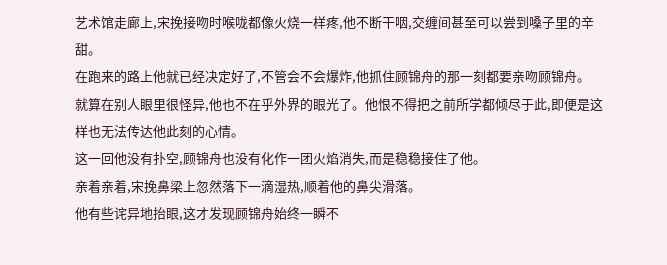艺术馆走廊上,宋挽接吻时喉咙都像火烧一样疼,他不断干咽,交缠间甚至可以尝到嗓子里的辛甜。
在跑来的路上他就已经决定好了,不管会不会爆炸,他抓住顾锦舟的那一刻都要亲吻顾锦舟。
就算在别人眼里很怪异,他也不在乎外界的眼光了。他恨不得把之前所学都倾尽于此,即便是这样也无法传达他此刻的心情。
这一回他没有扑空,顾锦舟也没有化作一团火焰消失,而是稳稳接住了他。
亲着亲着,宋挽鼻梁上忽然落下一滴湿热,顺着他的鼻尖滑落。
他有些诧异地抬眼,这才发现顾锦舟始终一瞬不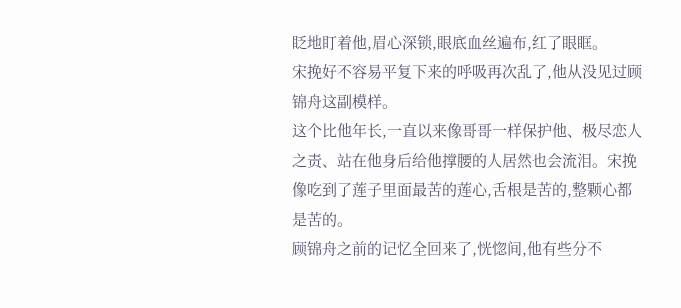眨地盯着他,眉心深锁,眼底血丝遍布,红了眼眶。
宋挽好不容易平复下来的呼吸再次乱了,他从没见过顾锦舟这副模样。
这个比他年长,一直以来像哥哥一样保护他、极尽恋人之责、站在他身后给他撑腰的人居然也会流泪。宋挽像吃到了莲子里面最苦的莲心,舌根是苦的,整颗心都是苦的。
顾锦舟之前的记忆全回来了,恍惚间,他有些分不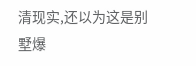清现实,还以为这是别墅爆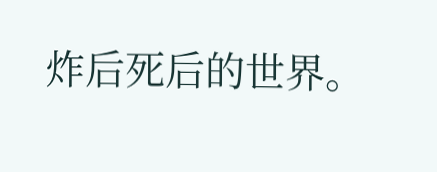炸后死后的世界。